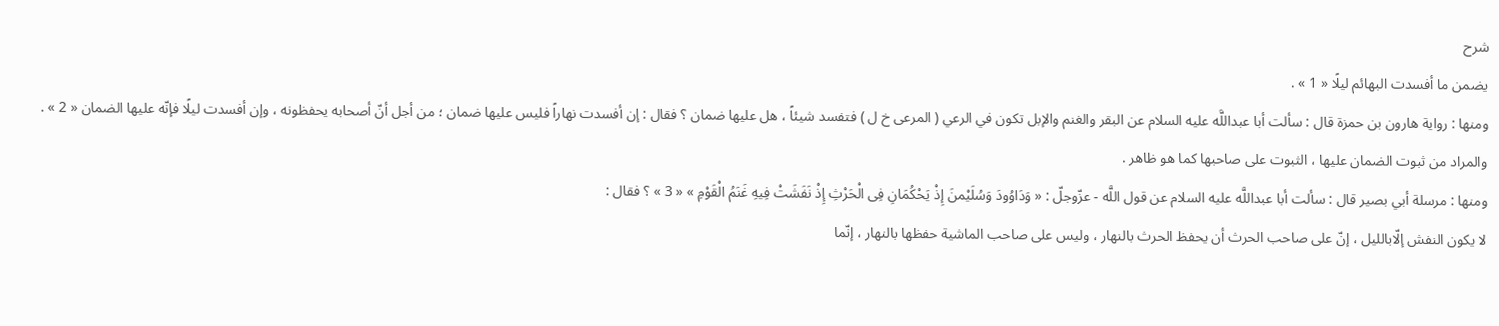شرح
يضمن ما أفسدت البهائم ليلًا « 1 » .
ومنها : رواية هارون بن حمزة قال : سألت أبا عبداللَّه عليه السلام عن البقر والغنم والإبل تكون في الرعي ( المرعى خ ل ) فتفسد شيئاً ، هل عليها ضمان ؟ فقال : إن أفسدت نهاراً فليس عليها ضمان ؛ من أجل أنّ أصحابه يحفظونه ، وإن أفسدت ليلًا فإنّه عليها الضمان « 2 » .
والمراد من ثبوت الضمان عليها ، الثبوت على صاحبها كما هو ظاهر .
ومنها : مرسلة أبي بصير قال : سألت أبا عبداللَّه عليه السلام عن قول اللَّه - عزّوجلّ : « وَدَاوُودَ وَسُلَيْمنَ إِذْ يَحْكُمَانِ فِى الْحَرْثِ إِذْ نَفَشَتْ فِيهِ غَنَمُ الْقَوْمِ » « 3 » ؟ فقال :
لا يكون النفش إلّابالليل ، إنّ على صاحب الحرث أن يحفظ الحرث بالنهار ، وليس على صاحب الماشية حفظها بالنهار ، إنّما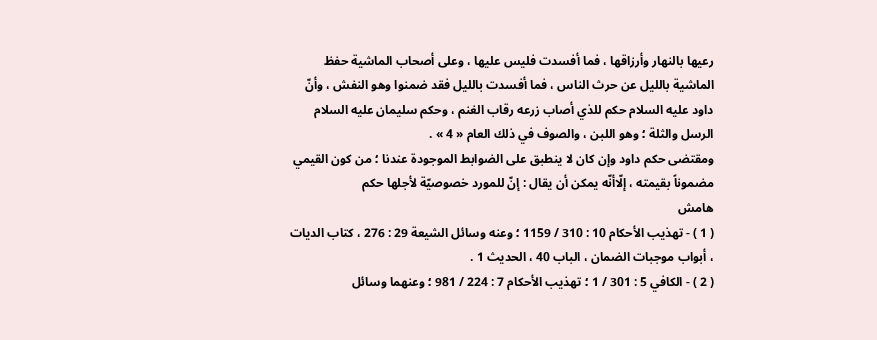رعيها بالنهار وأرزاقها ، فما أفسدت فليس عليها ، وعلى أصحاب الماشية حفظ الماشية بالليل عن حرث الناس ، فما أفسدت بالليل فقد ضمنوا وهو النفش ، وأنّ داود عليه السلام حكم للذي أصاب زرعه رقاب الغنم ، وحكم سليمان عليه السلام الرسل والثلة ؛ وهو اللبن ، والصوف في ذلك العام « 4 » .
ومقتضى حكم داود وإن كان لا ينطبق على الضوابط الموجودة عندنا ؛ من كون القيمي مضموناً بقيمته ، إلّاأنّه يمكن أن يقال : إنّ للمورد خصوصيّة لأجلها حكم
هامش
( 1 ) - تهذيب الأحكام 10 : 310 / 1159 ؛ وعنه وسائل الشيعة 29 : 276 ، كتاب الديات ، أبواب موجبات الضمان ، الباب 40 ، الحديث 1 .
( 2 ) - الكافي 5 : 301 / 1 ؛ تهذيب الأحكام 7 : 224 / 981 ؛ وعنهما وسائل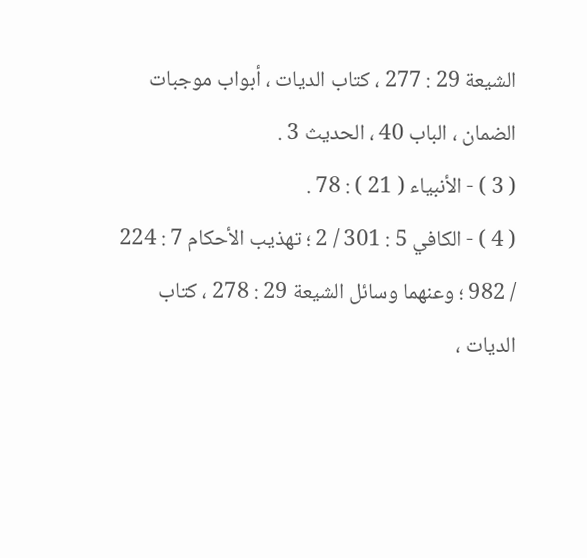الشيعة 29 : 277 ، كتاب الديات ، أبواب موجبات الضمان ، الباب 40 ، الحديث 3 .
( 3 ) - الأنبياء ( 21 ) : 78 .
( 4 ) - الكافي 5 : 301 / 2 ؛ تهذيب الأحكام 7 : 224 / 982 ؛ وعنهما وسائل الشيعة 29 : 278 ، كتاب الديات ،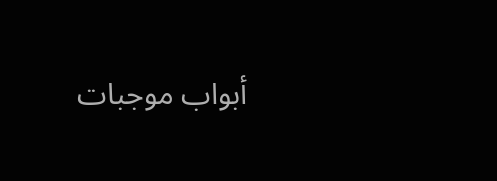أبواب موجبات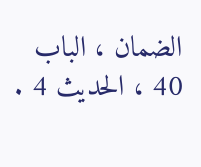الضمان ، الباب 40 ، الحديث 4 .